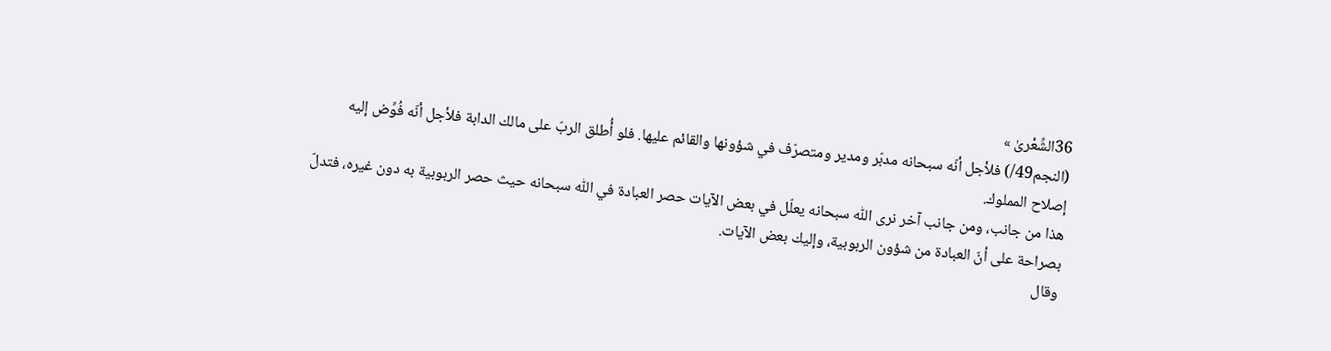36الشِّعْرىٰ »
(النجم49/) فلأجل أنّه سبحانه مدبّر ومدير ومتصرّف في شؤونها والقائم عليها. فلو أُطلق الربّ على مالك الدابة فلأجل أنّه فُوِّض إليه إصلاح المملوك.
هذا من جانب، ومن جانب آخر نرى اللّٰه سبحانه يعلّل في بعض الآيات حصر العبادة في اللّٰه سبحانه حيث حصر الربوبية به دون غيره، فتدلّ بصراحة على أنّ العبادة من شؤون الربوبية، وإليك بعض الآيات.
وقال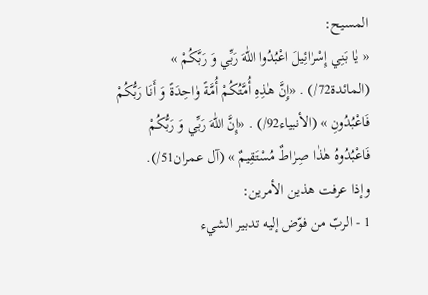المسيح:
« يٰا بَنِي إِسْرٰائِيلَ اعْبُدُوا اللّٰهَ رَبِّي وَ رَبَّكُمْ » (المائدة72/) . «إِنَّ هٰذِهِ أُمَّتُكُمْ أُمَّةً وٰاحِدَةً وَ أَنَا رَبُّكُمْ فَاعْبُدُونِ » (الأنبياء92/) . «إِنَّ اللّٰهَ رَبِّي وَ رَبُّكُمْ فَاعْبُدُوهُ هٰذٰا صِرٰاطٌ مُسْتَقِيمٌ » (آل عمران51/).
وإذا عرفت هذين الأمرين:
1 - الربّ من فوّض إليه تدبير الشيء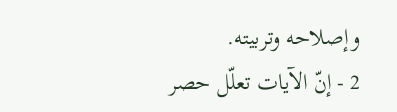وإصلاحه وتربيته.
2 - إنّ الآيات تعلّل حصر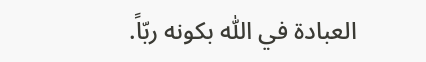العبادة في اللّٰه بكونه ربّاً.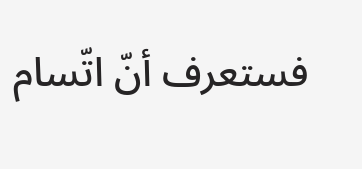فستعرف أنّ اتّسام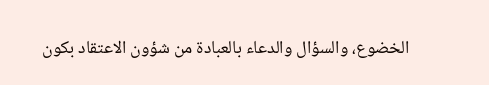الخضوع، والسؤال والدعاء بالعبادة من شؤون الاعتقاد بكون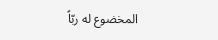المخضوع له ربّاً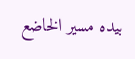بيده مسير الخاضع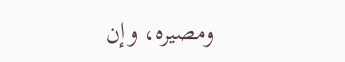ومصيره، وإن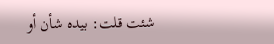شئت قلت: بيده شأن أو